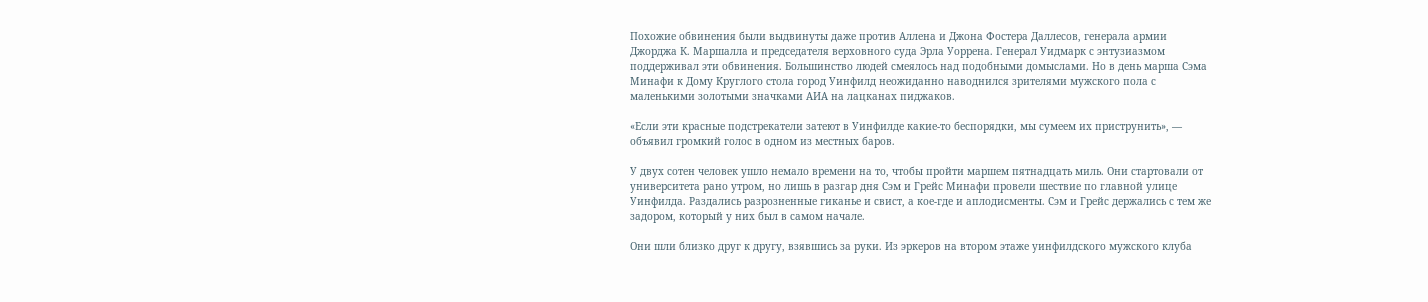Похожие обвинения были выдвинуты даже против Аллена и Джона Фостера Даллесов, генерала армии Джорджа К. Маршалла и председателя верховного суда Эрла Уоррена. Генерал Уидмарк с энтузиазмом поддерживал эти обвинения. Большинство людей смеялось над подобными домыслами. Но в день марша Сэма Минафи к Дому Круглого стола город Уинфилд неожиданно наводнился зрителями мужского пола с маленькими золотыми значками АИА на лацканах пиджаков.

«Если эти красные подстрекатели затеют в Уинфилде какие-то беспорядки, мы сумеем их приструнить», — объявил громкий голос в одном из местных баров.

У двух сотен человек ушло немало времени на то, чтобы пройти маршем пятнадцать миль. Они стартовали от университета рано утром, но лишь в разгар дня Сэм и Грейс Минафи провели шествие по главной улице Уинфилда. Раздались разрозненные гиканье и свист, а кое-где и аплодисменты. Сэм и Грейс держались с тем же задором, который у них был в самом начале.

Они шли близко друг к другу, взявшись за руки. Из эркеров на втором этаже уинфилдского мужского клуба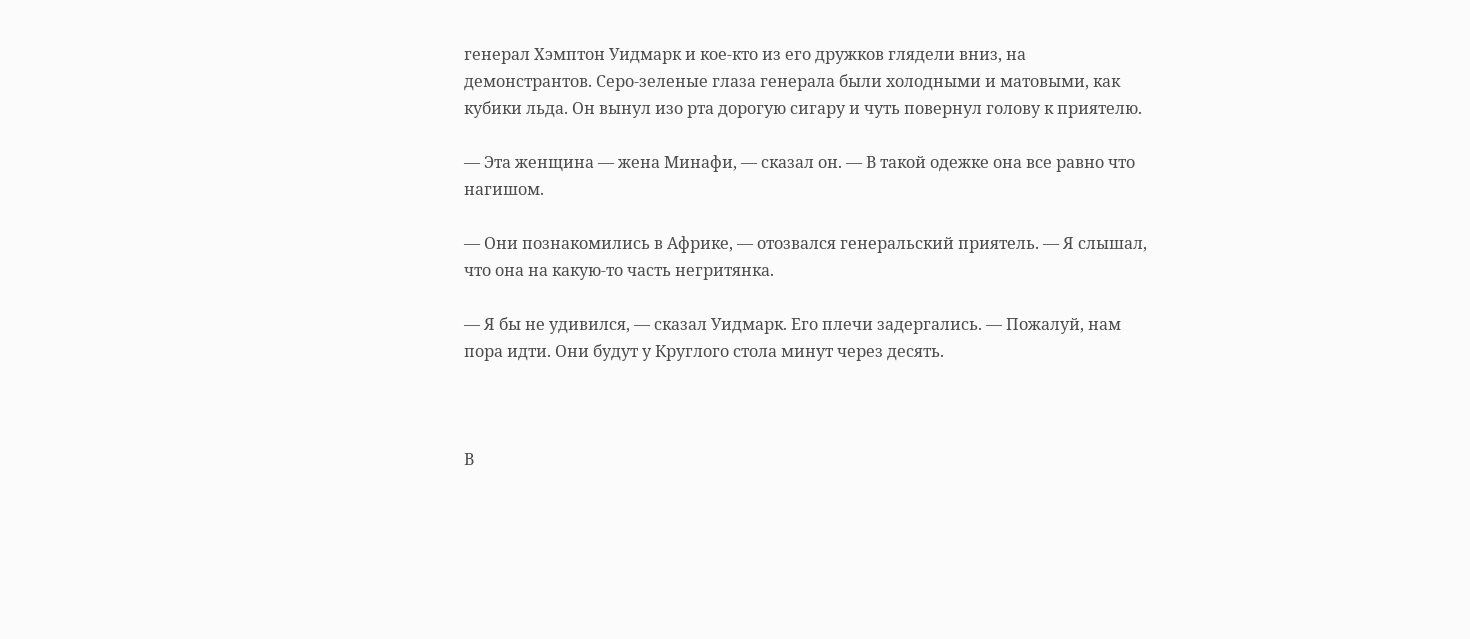генерал Хэмптон Уидмарк и кое-кто из его дружков глядели вниз, на демонстрантов. Серо-зеленые глаза генерала были холодными и матовыми, как кубики льда. Он вынул изо рта дорогую сигару и чуть повернул голову к приятелю.

— Эта женщина — жена Минафи, — сказал он. — В такой одежке она все равно что нагишом.

— Они познакомились в Африке, — отозвался генеральский приятель. — Я слышал, что она на какую-то часть негритянка.

— Я бы не удивился, — сказал Уидмарк. Его плечи задергались. — Пожалуй, нам пора идти. Они будут у Круглого стола минут через десять.



В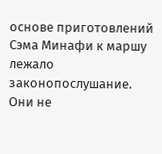основе приготовлений Сэма Минафи к маршу лежало законопослушание. Они не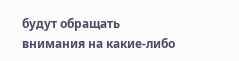будут обращать внимания на какие-либо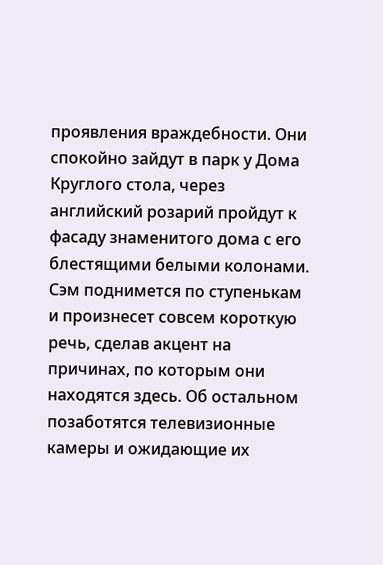проявления враждебности. Они спокойно зайдут в парк у Дома Круглого стола, через английский розарий пройдут к фасаду знаменитого дома с его блестящими белыми колонами. Сэм поднимется по ступенькам и произнесет совсем короткую речь, сделав акцент на причинах, по которым они находятся здесь. Об остальном позаботятся телевизионные камеры и ожидающие их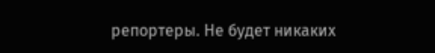репортеры. Не будет никаких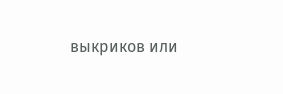выкриков или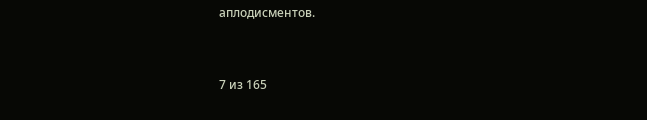аплодисментов.



7 из 165